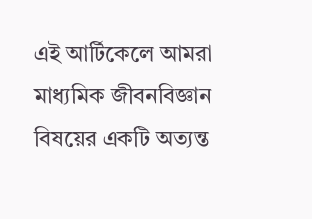এই আর্টিকেলে আমরা মাধ্যমিক জীবনবিজ্ঞান বিষয়ের একটি অত্যন্ত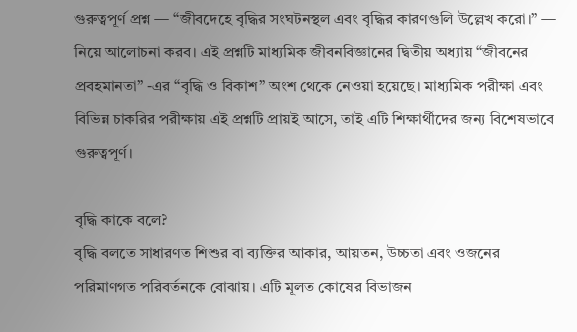গুরুত্বপূর্ণ প্রশ্ন — “জীবদেহে বৃদ্ধির সংঘটনস্থল এবং বৃদ্ধির কারণগুলি উল্লেখ করো।” — নিয়ে আলোচনা করব। এই প্রশ্নটি মাধ্যমিক জীবনবিজ্ঞানের দ্বিতীয় অধ্যায় “জীবনের প্রবহমানতা” -এর “বৃদ্ধি ও বিকাশ” অংশ থেকে নেওয়া হয়েছে। মাধ্যমিক পরীক্ষা এবং বিভিন্ন চাকরির পরীক্ষায় এই প্রশ্নটি প্রায়ই আসে, তাই এটি শিক্ষার্থীদের জন্য বিশেষভাবে গুরুত্বপূর্ণ।

বৃদ্ধি কাকে বলে?
বৃদ্ধি বলতে সাধারণত শিশুর বা ব্যক্তির আকার, আয়তন, উচ্চতা এবং ওজনের পরিমাণগত পরিবর্তনকে বোঝায়। এটি মূলত কোষের বিভাজন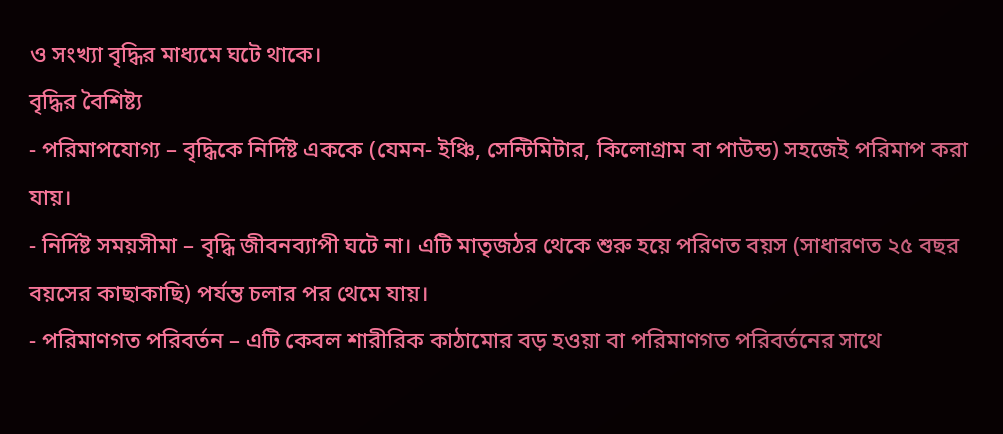ও সংখ্যা বৃদ্ধির মাধ্যমে ঘটে থাকে।
বৃদ্ধির বৈশিষ্ট্য
- পরিমাপযোগ্য – বৃদ্ধিকে নির্দিষ্ট এককে (যেমন- ইঞ্চি, সেন্টিমিটার, কিলোগ্রাম বা পাউন্ড) সহজেই পরিমাপ করা যায়।
- নির্দিষ্ট সময়সীমা – বৃদ্ধি জীবনব্যাপী ঘটে না। এটি মাতৃজঠর থেকে শুরু হয়ে পরিণত বয়স (সাধারণত ২৫ বছর বয়সের কাছাকাছি) পর্যন্ত চলার পর থেমে যায়।
- পরিমাণগত পরিবর্তন – এটি কেবল শারীরিক কাঠামোর বড় হওয়া বা পরিমাণগত পরিবর্তনের সাথে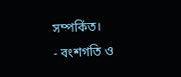সম্পর্কিত।
- বংশগতি ও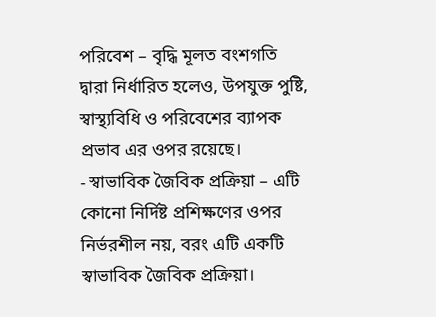পরিবেশ – বৃদ্ধি মূলত বংশগতি দ্বারা নির্ধারিত হলেও, উপযুক্ত পুষ্টি, স্বাস্থ্যবিধি ও পরিবেশের ব্যাপক প্রভাব এর ওপর রয়েছে।
- স্বাভাবিক জৈবিক প্রক্রিয়া – এটি কোনো নির্দিষ্ট প্রশিক্ষণের ওপর নির্ভরশীল নয়, বরং এটি একটি স্বাভাবিক জৈবিক প্রক্রিয়া।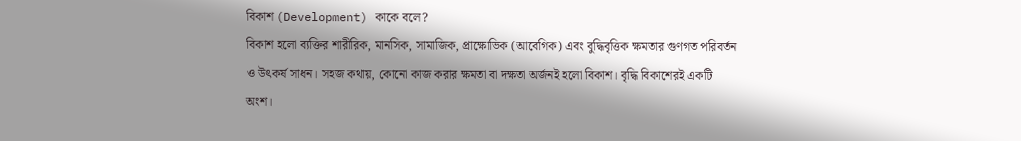বিকাশ (Development) কাকে বলে?
বিকাশ হলো ব্যক্তির শারীরিক, মানসিক, সামাজিক, প্রাক্ষোভিক (আবেগিক) এবং বুদ্ধিবৃত্তিক ক্ষমতার গুণগত পরিবর্তন ও উৎকর্ষ সাধন। সহজ কথায়, কোনো কাজ করার ক্ষমতা বা দক্ষতা অর্জনই হলো বিকাশ। বৃদ্ধি বিকাশেরই একটি অংশ।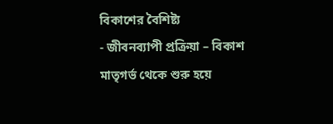বিকাশের বৈশিষ্ট্য
- জীবনব্যাপী প্রক্রিয়া – বিকাশ মাতৃগর্ভ থেকে শুরু হয়ে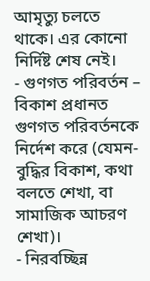আমৃত্যু চলতে থাকে। এর কোনো নির্দিষ্ট শেষ নেই।
- গুণগত পরিবর্তন – বিকাশ প্রধানত গুণগত পরিবর্তনকে নির্দেশ করে (যেমন- বুদ্ধির বিকাশ, কথা বলতে শেখা, বা সামাজিক আচরণ শেখা)।
- নিরবচ্ছিন্ন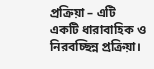প্রক্রিয়া – এটি একটি ধারাবাহিক ও নিরবচ্ছিন্ন প্রক্রিয়া।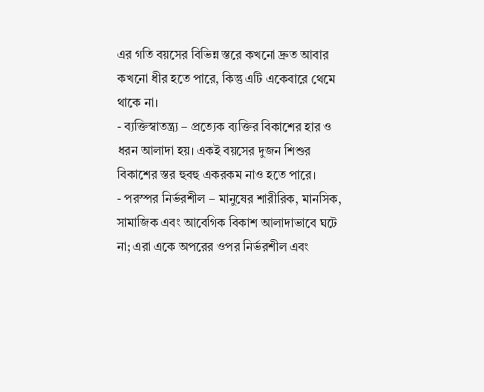এর গতি বয়সের বিভিন্ন স্তরে কখনো দ্রুত আবার কখনো ধীর হতে পারে, কিন্তু এটি একেবারে থেমে থাকে না।
- ব্যক্তিস্বাতন্ত্র্য – প্রত্যেক ব্যক্তির বিকাশের হার ও ধরন আলাদা হয়। একই বয়সের দুজন শিশুর বিকাশের স্তর হুবহু একরকম নাও হতে পারে।
- পরস্পর নির্ভরশীল – মানুষের শারীরিক, মানসিক, সামাজিক এবং আবেগিক বিকাশ আলাদাভাবে ঘটে না; এরা একে অপরের ওপর নির্ভরশীল এবং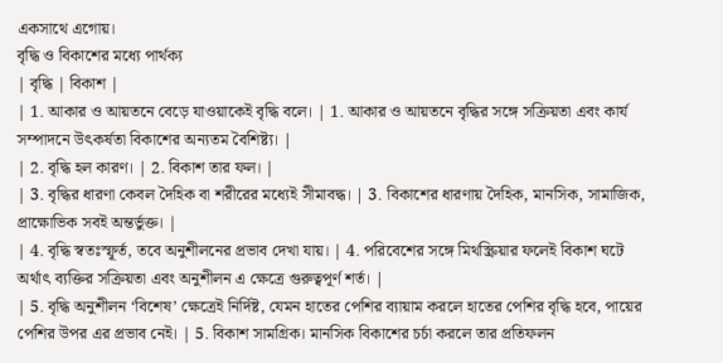একসাথে এগোয়।
বৃদ্ধি ও বিকাশের মধ্যে পার্থক্য
| বৃদ্ধি | বিকাশ |
| 1. আকার ও আয়তনে বেড়ে যাওয়াকেই বৃদ্ধি বলে। | 1. আকার ও আয়তনে বৃদ্ধির সঙ্গে সক্রিয়তা এবং কার্য সম্পাদনে উৎকর্ষতা বিকাশের অন্যতম বৈশিষ্ট্য। |
| 2. বৃদ্ধি হল কারণ। | 2. বিকাশ তার ফল। |
| 3. বৃদ্ধির ধারণা কেবল দৈহিক বা শরীরের মধ্যেই সীমাবদ্ধ। | 3. বিকাশের ধারণায় দৈহিক, মানসিক, সামাজিক, প্রাক্ষোভিক সবই অন্তর্ভুক্ত। |
| 4. বৃদ্ধি স্বতঃস্ফূর্ত, তবে অনুশীলনের প্রভাব দেখা যায়। | 4. পরিবেশের সঙ্গে মিথস্ক্রিয়ার ফলেই বিকাশ ঘটে অর্থাৎ ব্যক্তির সক্রিয়তা এবং অনুশীলন এ ক্ষেত্রে গুরুত্বপূর্ণ শর্ত। |
| 5. বৃদ্ধি অনুশীলন ‘বিশেষ’ ক্ষেত্রেই নির্দিষ্ট, যেমন হাতের পেশির ব্যায়াম করলে হাতের পেশির বৃদ্ধি হবে, পায়ের পেশির উপর এর প্রভাব নেই। | 5. বিকাশ সামগ্রিক। মানসিক বিকাশের চর্চা করলে তার প্রতিফলন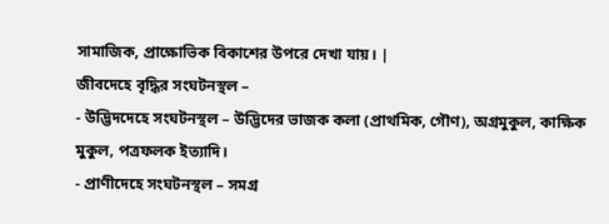সামাজিক, প্রাক্ষোভিক বিকাশের উপরে দেখা যায়। |
জীবদেহে বৃদ্ধির সংঘটনস্থল –
- উদ্ভিদদেহে সংঘটনস্থল – উদ্ভিদের ভাজক কলা (প্রাথমিক, গৌণ), অগ্রমুকুল, কাক্ষিক মুকুল, পত্রফলক ইত্যাদি।
- প্রাণীদেহে সংঘটনস্থল – সমগ্র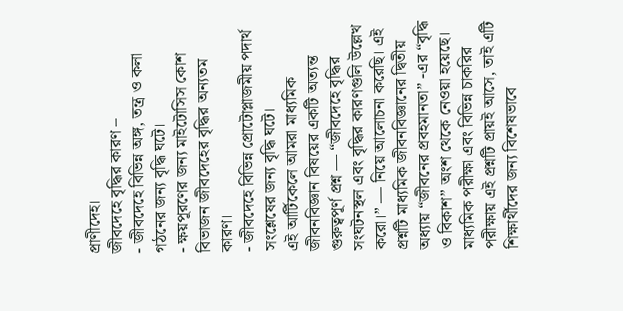প্রাণীদেহ।
জীবদেহে বৃদ্ধির কারণ –
- জীবদেহে বিভিন্ন অঙ্গ, তন্ত্র ও কলা গঠনের জন্য বৃদ্ধি ঘটে।
- ক্ষয়পূরণের জন্য মাইটোসিস কোশ বিভাজন জীবদেহের বৃদ্ধির অন্যতম কারণ।
- জীবদেহে বিভিন্ন প্রোটোপ্লাজমীয় পদার্থ সংশ্লেষের জন্য বৃদ্ধি ঘটে।
এই আর্টিকেলে আমরা মাধ্যমিক জীবনবিজ্ঞান বিষয়ের একটি অত্যন্ত গুরুত্বপূর্ণ প্রশ্ন — “জীবদেহে বৃদ্ধির সংঘটনস্থল এবং বৃদ্ধির কারণগুলি উল্লেখ করো।” — নিয়ে আলোচনা করেছি। এই প্রশ্নটি মাধ্যমিক জীবনবিজ্ঞানের দ্বিতীয় অধ্যায় “জীবনের প্রবহমানতা” -এর “বৃদ্ধি ও বিকাশ” অংশ থেকে নেওয়া হয়েছে। মাধ্যমিক পরীক্ষা এবং বিভিন্ন চাকরির পরীক্ষায় এই প্রশ্নটি প্রায়ই আসে, তাই এটি শিক্ষার্থীদের জন্য বিশেষভাবে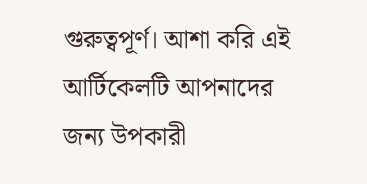গুরুত্বপূর্ণ। আশা করি এই আর্টিকেলটি আপনাদের জন্য উপকারী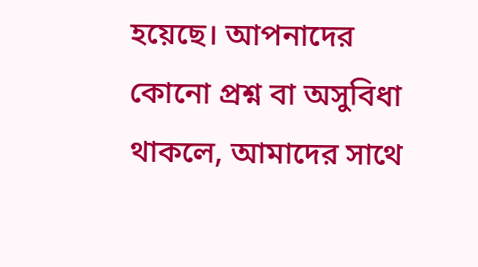হয়েছে। আপনাদের কোনো প্রশ্ন বা অসুবিধা থাকলে, আমাদের সাথে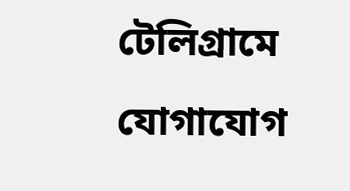টেলিগ্রামে যোগাযোগ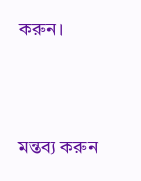করুন।





মন্তব্য করুন